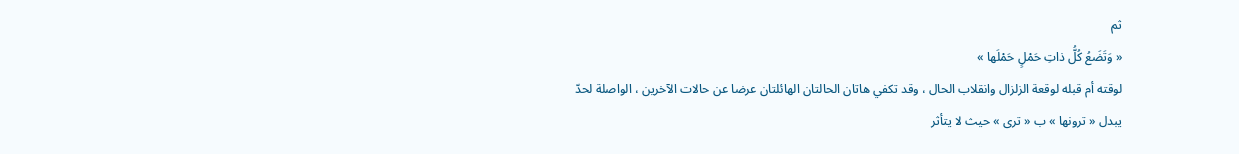ثم
« وَتَضَعُ كُلُّ ذاتِ حَمْلٍ حَمْلَها »
لوقته أم قبله لوقعة الزلزال وانقلاب الحال ، وقد تكفي هاتان الحالتان الهائلتان عرضا عن حالات الآخرين ، الواصلة لحدّ يبدل « ترونها » ب « ترى » حيث لا يتأثر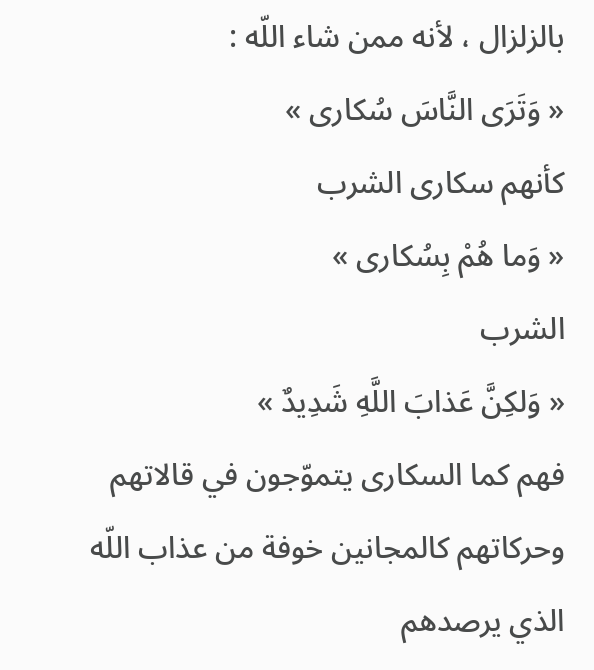بالزلزال ، لأنه ممن شاء اللّه :
« وَتَرَى النَّاسَ سُكارى »
كأنهم سكارى الشرب
« وَما هُمْ بِسُكارى »
الشرب
« وَلكِنَّ عَذابَ اللَّهِ شَدِيدٌ »
فهم كما السكارى يتموّجون في قالاتهم وحركاتهم كالمجانين خوفة من عذاب اللّه الذي يرصدهم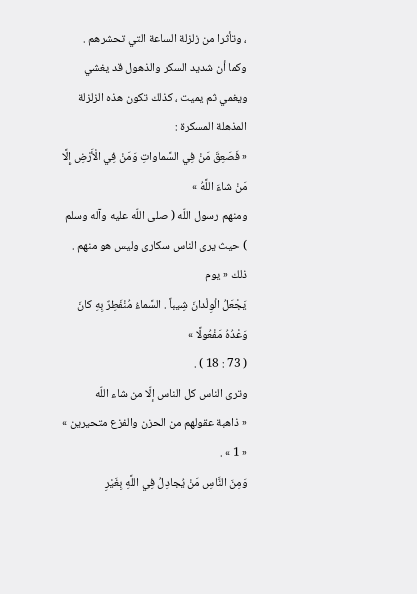، وتأثرا من زلزلة الساعة التي تحشرهم .
وكما أن شديد السكر والذهول قد يغشي ويغمي ثم يميت ، كذلك تكون هذه الزلزلة المذهلة المسكرة :
« فَصَعِقَ مَنْ فِي السَّماواتِ وَمَنْ فِي الْأَرْضِ إِلَّا مَنْ شاءَ اللَّهُ »
ومنهم رسول اللّه ( صلى اللّه عليه وآله وسلم ) حيث يرى الناس سكارى وليس هو منهم .
ذلك « يوم
يَجْعَلُ الْوِلْدانَ شِيباً . السَّماءُ مُنْفَطِرٌ بِهِ كانَ وَعْدُهُ مَفْعُولًا »
( 73 : 18 ) .
وترى الناس كل الناس إلّا من شاء اللّه
« ذاهبة عقولهم من الحزن والفزع متحيرين » « 1 » .
وَمِنَ النَّاسِ مَنْ يُجادِلُ فِي اللَّهِ بِغَيْرِ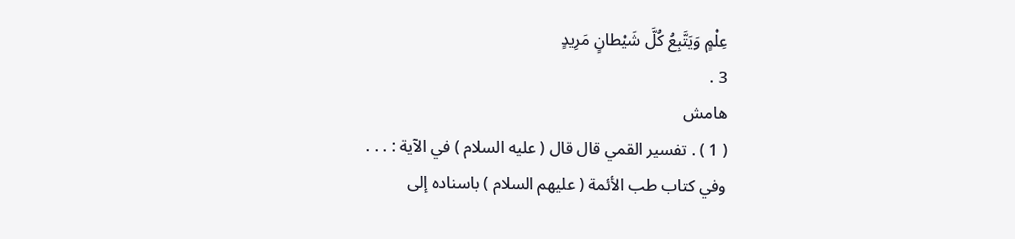عِلْمٍ وَيَتَّبِعُ كُلَّ شَيْطانٍ مَرِيدٍ
3 .
هامش
( 1 ) . تفسير القمي قال قال ( عليه السلام ) في الآية : . . .
وفي كتاب طب الأئمة ( عليهم السلام ) باسناده إلى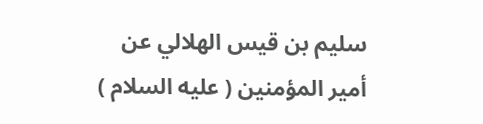سليم بن قيس الهلالي عن أمير المؤمنين ( عليه السلام )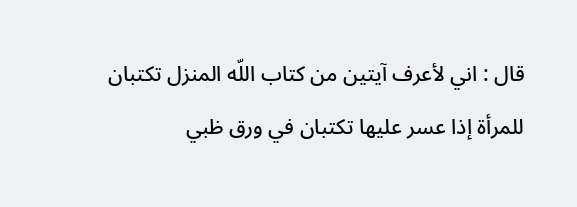قال : اني لأعرف آيتين من كتاب اللّه المنزل تكتبان للمرأة إذا عسر عليها تكتبان في ورق ظبي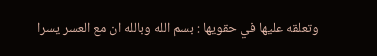وتعلقه عليها في حقويها : بسم الله وبالله ان مع العسر يسرا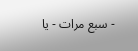- سبع مرات - يا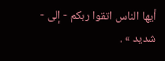أيها الناس اتقوا ربكم - إلى - شديد » .